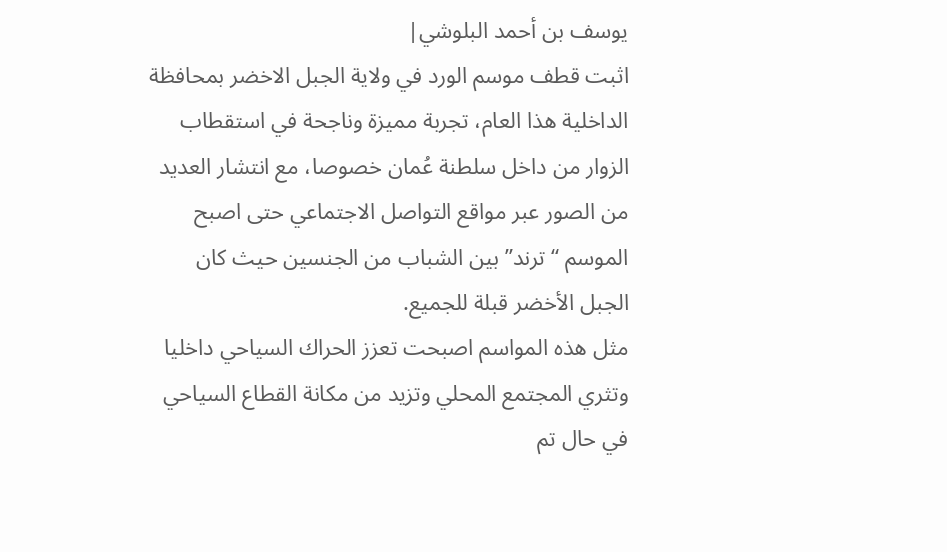يوسف بن أحمد البلوشي|
اثبت قطف موسم الورد في ولاية الجبل الاخضر بمحافظة الداخلية هذا العام، تجربة مميزة وناجحة في استقطاب الزوار من داخل سلطنة عُمان خصوصا، مع انتشار العديد من الصور عبر مواقع التواصل الاجتماعي حتى اصبح الموسم “ترند” بين الشباب من الجنسين حيث كان الجبل الأخضر قبلة للجميع.
مثل هذه المواسم اصبحت تعزز الحراك السياحي داخليا وتثري المجتمع المحلي وتزيد من مكانة القطاع السياحي في حال تم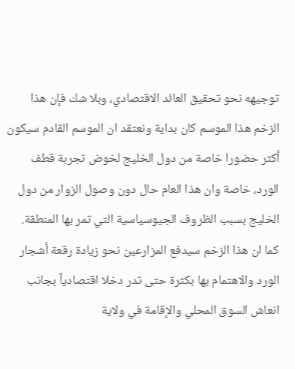توجيهه نحو تحقيق العائد الاقتصادي، وبلا شك فإن هذا الزخم هذا الموسم كان بداية ونعتقد ان الموسم القادم سيكون أكثر حضورا خاصة من دول الخليج لخوض تجربة قطف الورد، خاصة وان هذا العام حال دون وصول الزوار من دول الخليج بسبب الظروف الجيوسياسية التي تمر بها المنطقة.
كما ان هذا الزخم سيدفع المزارعين نحو زيادة رقعة أشجار الورد والاهتمام بها بكثرة حتى تدر دخلا اقتصادياً بجانب انعاش السوق المحلي والإقامة في ولاية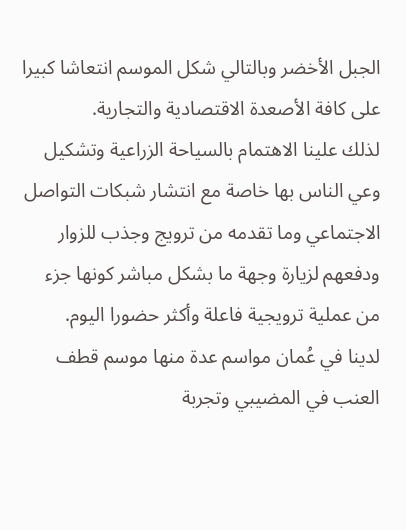الجبل الأخضر وبالتالي شكل الموسم انتعاشا كبيرا على كافة الأصعدة الاقتصادية والتجارية.
لذلك علينا الاهتمام بالسياحة الزراعية وتشكيل وعي الناس بها خاصة مع انتشار شبكات التواصل الاجتماعي وما تقدمه من ترويج وجذب للزوار ودفعهم لزيارة وجهة ما بشكل مباشر كونها جزء من عملية ترويجية فاعلة وأكثر حضورا اليوم.
لدينا في عُمان مواسم عدة منها موسم قطف العنب في المضيبي وتجربة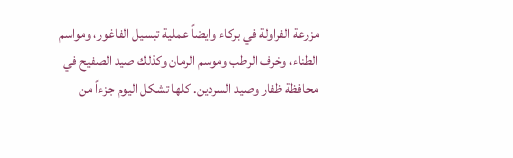مزرعة الفراولة في بركاء وايضاً عملية تبسيل الفاغور، ومواسم الطناء، وخرف الرطب وموسم الرمان وكذلك صيد الصفيح في محافظة ظفار وصيد السردين. كلها تشكل اليوم جزءاً من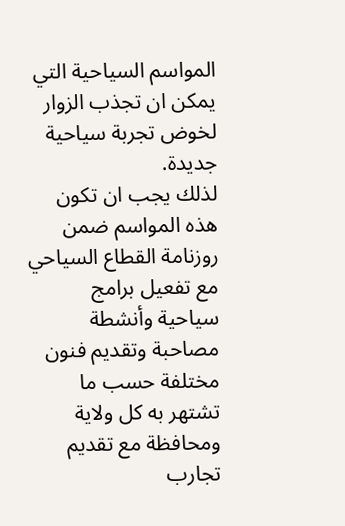المواسم السياحية التي يمكن ان تجذب الزوار لخوض تجربة سياحية جديدة.
لذلك يجب ان تكون هذه المواسم ضمن روزنامة القطاع السياحي مع تفعيل برامج سياحية وأنشطة مصاحبة وتقديم فنون مختلفة حسب ما تشتهر به كل ولاية ومحافظة مع تقديم تجارب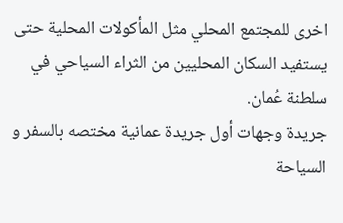اخرى للمجتمع المحلي مثل المأكولات المحلية حتى يستفيد السكان المحليين من الثراء السياحي في سلطنة عُمان.
جريدة وجهات أول جريدة عمانية مختصه بالسفر و السياحة